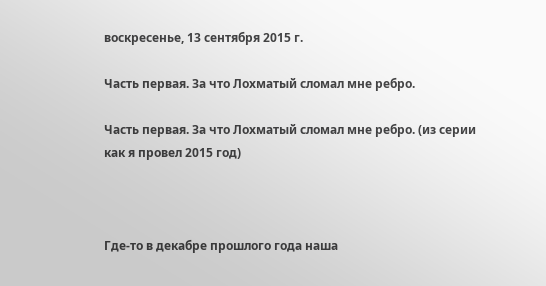воскресенье, 13 сентября 2015 г.

Часть первая. За что Лохматый сломал мне ребро.

Часть первая. За что Лохматый сломал мне ребро. (из серии как я провел 2015 год)



Где-то в декабре прошлого года наша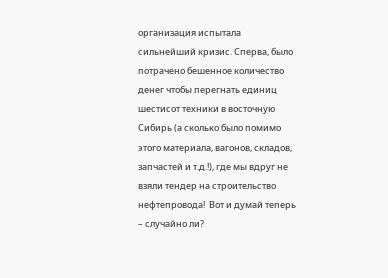организация испытала сильнейший кризис. Сперва, было потрачено бешенное количество денег чтобы перегнать единиц шестисот техники в восточную Сибирь (а сколько было помимо этого материала, вагонов, складов, запчастей и т.д.!), где мы вдруг не взяли тендер на строительство нефтепровода!  Вот и думай теперь – случайно ли?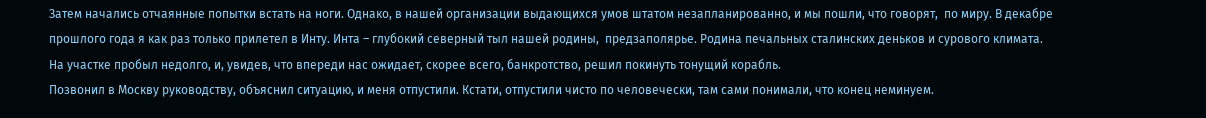Затем начались отчаянные попытки встать на ноги. Однако, в нашей организации выдающихся умов штатом незапланированно, и мы пошли, что говорят,  по миру. В декабре прошлого года я как раз только прилетел в Инту. Инта – глубокий северный тыл нашей родины,  предзаполярье. Родина печальных сталинских деньков и сурового климата. На участке пробыл недолго, и, увидев, что впереди нас ожидает, скорее всего, банкротство, решил покинуть тонущий корабль.
Позвонил в Москву руководству, объяснил ситуацию, и меня отпустили. Кстати, отпустили чисто по человечески, там сами понимали, что конец неминуем.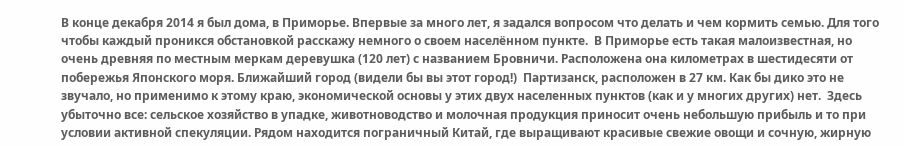В конце декабря 2014 я был дома, в Приморье. Впервые за много лет, я задался вопросом что делать и чем кормить семью. Для того чтобы каждый проникся обстановкой расскажу немного о своем населённом пункте.  В Приморье есть такая малоизвестная, но очень древняя по местным меркам деревушка (120 лет) с названием Бровничи. Расположена она километрах в шестидесяти от побережья Японского моря. Ближайший город (видели бы вы этот город!)  Партизанск, расположен в 27 км. Как бы дико это не звучало, но применимо к этому краю, экономической основы у этих двух населенных пунктов (как и у многих других) нет.  Здесь убыточно все: сельское хозяйство в упадке, животноводство и молочная продукция приносит очень небольшую прибыль и то при условии активной спекуляции. Рядом находится пограничный Китай, где выращивают красивые свежие овощи и сочную, жирную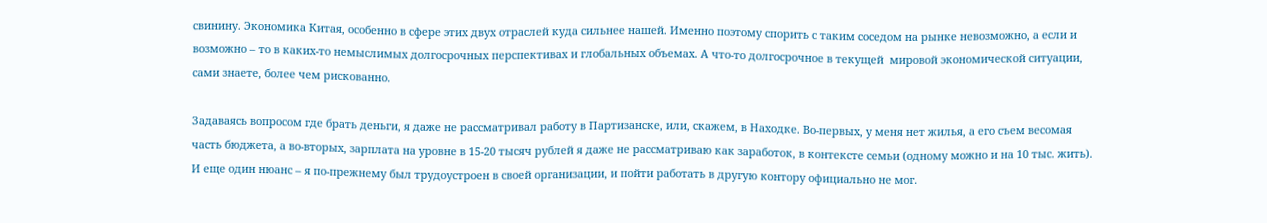свинину. Экономика Китая, особенно в сфере этих двух отраслей куда сильнее нашей. Именно поэтому спорить с таким соседом на рынке невозможно, а если и возможно – то в каких-то немыслимых долгосрочных перспективах и глобальных объемах. А что-то долгосрочное в текущей  мировой экономической ситуации, сами знаете, более чем рискованно.

Задаваясь вопросом где брать деньги, я даже не рассматривал работу в Партизанске, или, скажем, в Находке. Во-первых, у меня нет жилья, а его съем весомая часть бюджета, а во-вторых, зарплата на уровне в 15-20 тысяч рублей я даже не рассматриваю как заработок, в контексте семьи (одному можно и на 10 тыс. жить). И еще один нюанс – я по-прежнему был трудоустроен в своей организации, и пойти работать в другую контору официально не мог.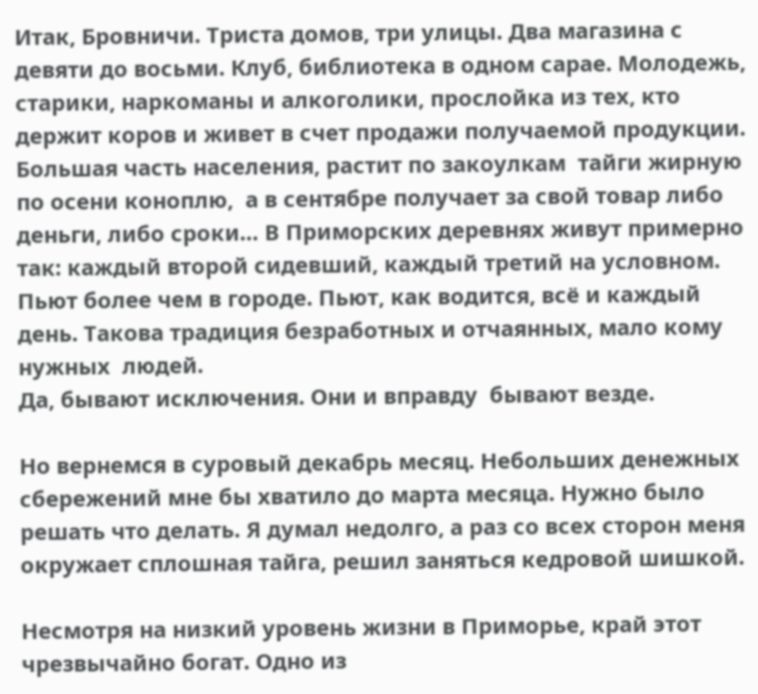Итак, Бровничи. Триста домов, три улицы. Два магазина с девяти до восьми. Клуб, библиотека в одном сарае. Молодежь, старики, наркоманы и алкоголики, прослойка из тех, кто держит коров и живет в счет продажи получаемой продукции. Большая часть населения, растит по закоулкам  тайги жирную по осени коноплю,  а в сентябре получает за свой товар либо деньги, либо сроки… В Приморских деревнях живут примерно  так: каждый второй сидевший, каждый третий на условном. Пьют более чем в городе. Пьют, как водится, всё и каждый день. Такова традиция безработных и отчаянных, мало кому нужных  людей.
Да, бывают исключения. Они и вправду  бывают везде.

Но вернемся в суровый декабрь месяц. Небольших денежных сбережений мне бы хватило до марта месяца. Нужно было решать что делать. Я думал недолго, а раз со всех сторон меня окружает сплошная тайга, решил заняться кедровой шишкой.

Несмотря на низкий уровень жизни в Приморье, край этот чрезвычайно богат. Одно из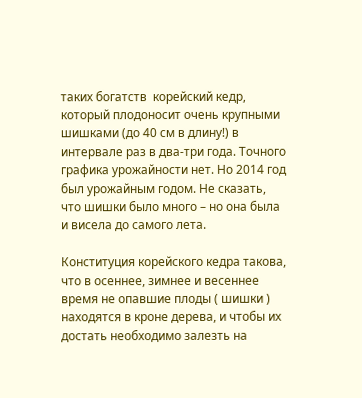таких богатств  корейский кедр, который плодоносит очень крупными шишками (до 40 см в длину!) в интервале раз в два-три года. Точного графика урожайности нет. Но 2014 год был урожайным годом. Не сказать, что шишки было много – но она была и висела до самого лета.

Конституция корейского кедра такова, что в осеннее, зимнее и весеннее время не опавшие плоды ( шишки ) находятся в кроне дерева, и чтобы их достать необходимо залезть на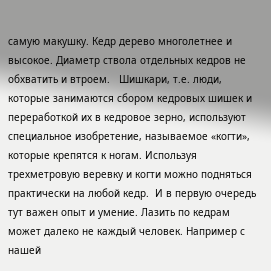самую макушку. Кедр дерево многолетнее и высокое. Диаметр ствола отдельных кедров не обхватить и втроем.   Шишкари, т.е. люди, которые занимаются сбором кедровых шишек и переработкой их в кедровое зерно, используют специальное изобретение, называемое «когти», которые крепятся к ногам. Используя трехметровую веревку и когти можно подняться практически на любой кедр.  И в первую очередь тут важен опыт и умение. Лазить по кедрам может далеко не каждый человек. Например с нашей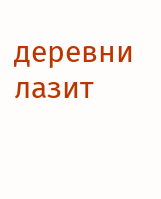деревни лазит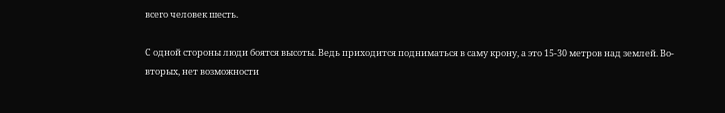всего человек шесть.

С одной стороны люди боятся высоты. Ведь приходится подниматься в саму крону, а это 15-30 метров над землей. Во-вторых, нет возможности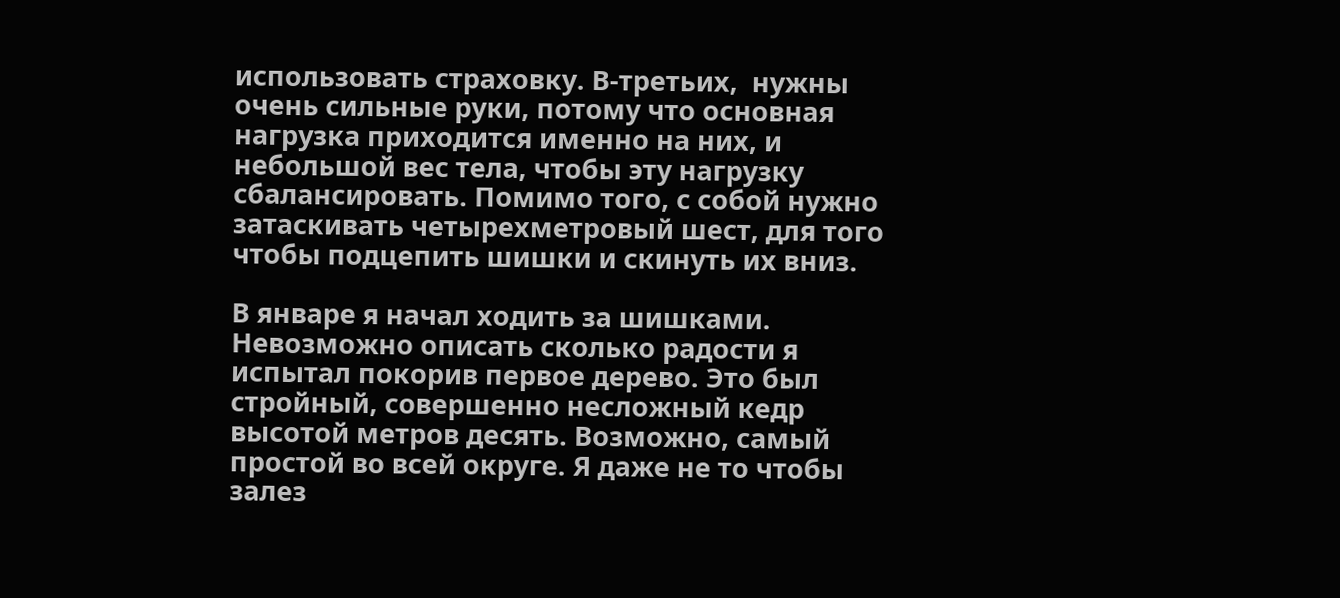использовать страховку. В-третьих,  нужны очень сильные руки, потому что основная нагрузка приходится именно на них, и небольшой вес тела, чтобы эту нагрузку сбалансировать. Помимо того, с собой нужно затаскивать четырехметровый шест, для того чтобы подцепить шишки и скинуть их вниз.

В январе я начал ходить за шишками. Невозможно описать сколько радости я испытал покорив первое дерево. Это был стройный, совершенно несложный кедр высотой метров десять. Возможно, самый простой во всей округе. Я даже не то чтобы залез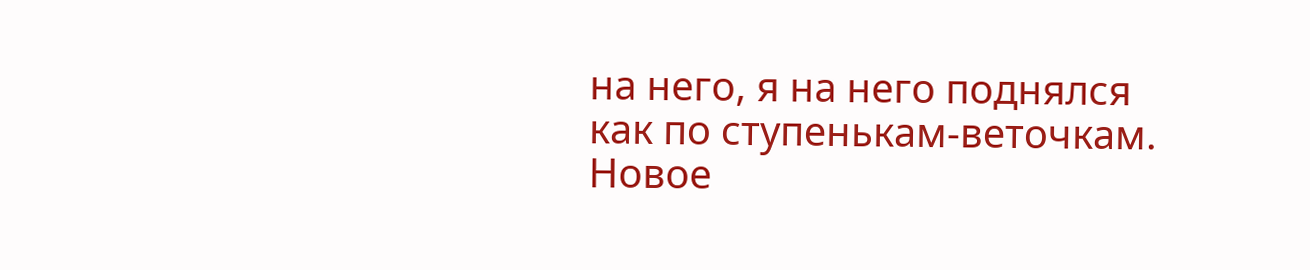на него, я на него поднялся как по ступенькам-веточкам. Новое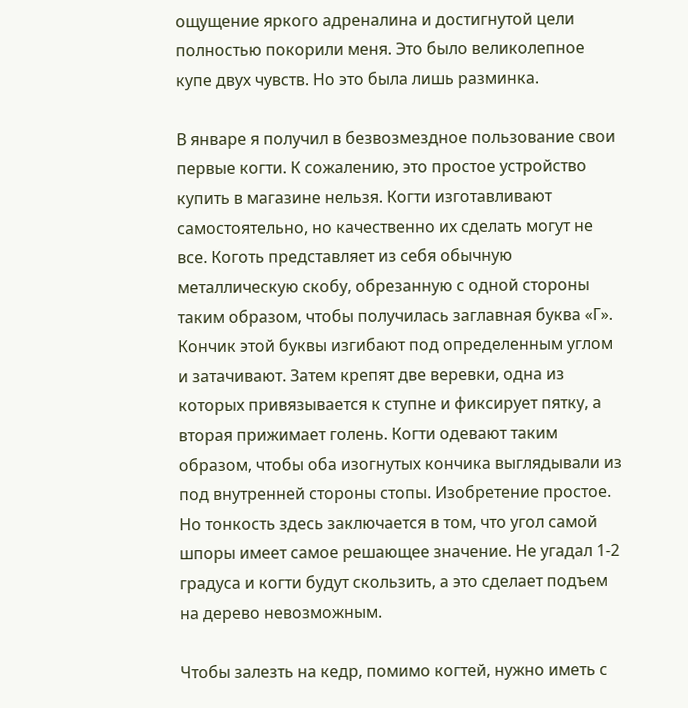ощущение яркого адреналина и достигнутой цели полностью покорили меня. Это было великолепное купе двух чувств. Но это была лишь разминка.

В январе я получил в безвозмездное пользование свои первые когти. К сожалению, это простое устройство купить в магазине нельзя. Когти изготавливают самостоятельно, но качественно их сделать могут не все. Коготь представляет из себя обычную металлическую скобу, обрезанную с одной стороны таким образом, чтобы получилась заглавная буква «Г». Кончик этой буквы изгибают под определенным углом и затачивают. Затем крепят две веревки, одна из которых привязывается к ступне и фиксирует пятку, а вторая прижимает голень. Когти одевают таким образом, чтобы оба изогнутых кончика выглядывали из под внутренней стороны стопы. Изобретение простое. Но тонкость здесь заключается в том, что угол самой шпоры имеет самое решающее значение. Не угадал 1-2 градуса и когти будут скользить, а это сделает подъем на дерево невозможным.

Чтобы залезть на кедр, помимо когтей, нужно иметь с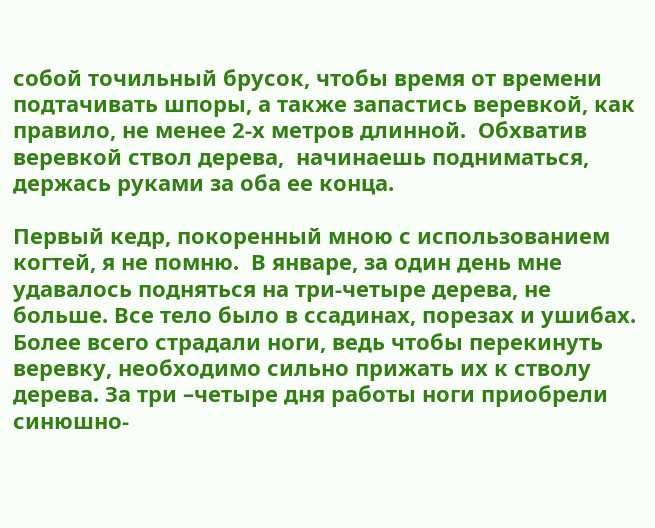собой точильный брусок, чтобы время от времени подтачивать шпоры, а также запастись веревкой, как правило, не менее 2-х метров длинной.  Обхватив веревкой ствол дерева,  начинаешь подниматься, держась руками за оба ее конца.

Первый кедр, покоренный мною с использованием когтей, я не помню.  В январе, за один день мне удавалось подняться на три-четыре дерева, не больше. Все тело было в ссадинах, порезах и ушибах. Более всего страдали ноги, ведь чтобы перекинуть веревку, необходимо сильно прижать их к стволу дерева. За три –четыре дня работы ноги приобрели синюшно-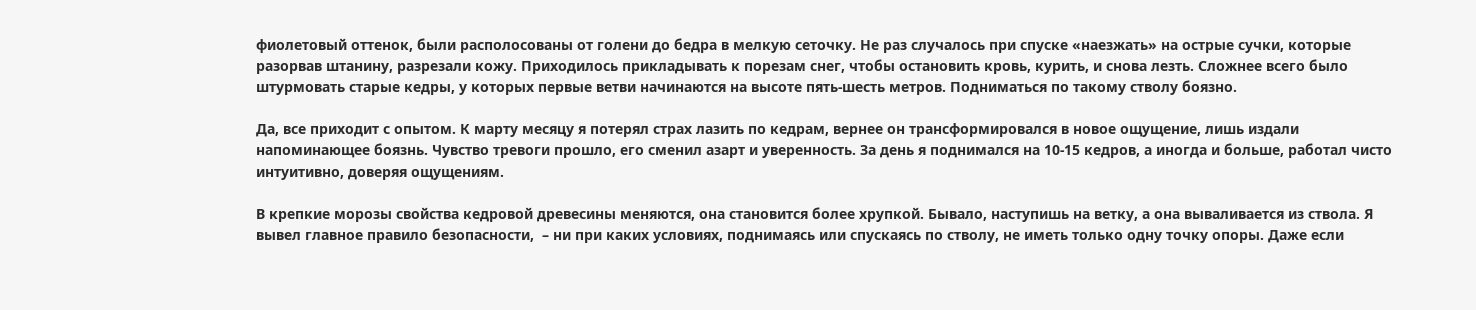фиолетовый оттенок, были располосованы от голени до бедра в мелкую сеточку. Не раз случалось при спуске «наезжать» на острые сучки, которые разорвав штанину, разрезали кожу. Приходилось прикладывать к порезам снег, чтобы остановить кровь, курить, и снова лезть. Сложнее всего было штурмовать старые кедры, у которых первые ветви начинаются на высоте пять-шесть метров. Подниматься по такому стволу боязно.

Да, все приходит с опытом. К марту месяцу я потерял страх лазить по кедрам, вернее он трансформировался в новое ощущение, лишь издали напоминающее боязнь. Чувство тревоги прошло, его сменил азарт и уверенность. За день я поднимался на 10-15 кедров, а иногда и больше, работал чисто интуитивно, доверяя ощущениям.

В крепкие морозы свойства кедровой древесины меняются, она становится более хрупкой. Бывало, наступишь на ветку, а она вываливается из ствола. Я вывел главное правило безопасности,  – ни при каких условиях, поднимаясь или спускаясь по стволу, не иметь только одну точку опоры. Даже если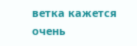ветка кажется очень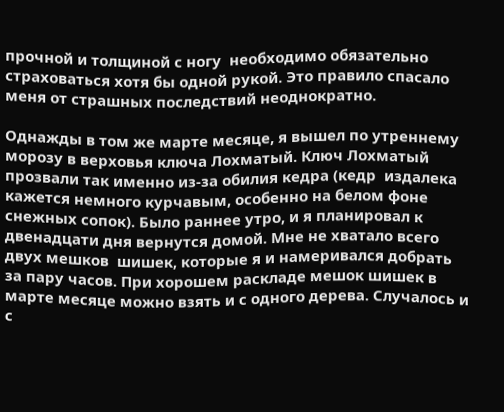прочной и толщиной с ногу  необходимо обязательно страховаться хотя бы одной рукой. Это правило спасало меня от страшных последствий неоднократно.

Однажды в том же марте месяце, я вышел по утреннему морозу в верховья ключа Лохматый. Ключ Лохматый  прозвали так именно из-за обилия кедра (кедр  издалека кажется немного курчавым, особенно на белом фоне снежных сопок). Было раннее утро, и я планировал к двенадцати дня вернутся домой. Мне не хватало всего двух мешков  шишек, которые я и намеривался добрать за пару часов. При хорошем раскладе мешок шишек в марте месяце можно взять и с одного дерева. Случалось и с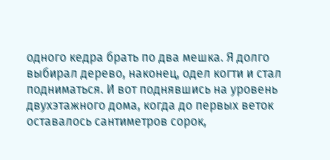одного кедра брать по два мешка. Я долго выбирал дерево, наконец, одел когти и стал подниматься. И вот поднявшись на уровень двухэтажного дома, когда до первых веток оставалось сантиметров сорок,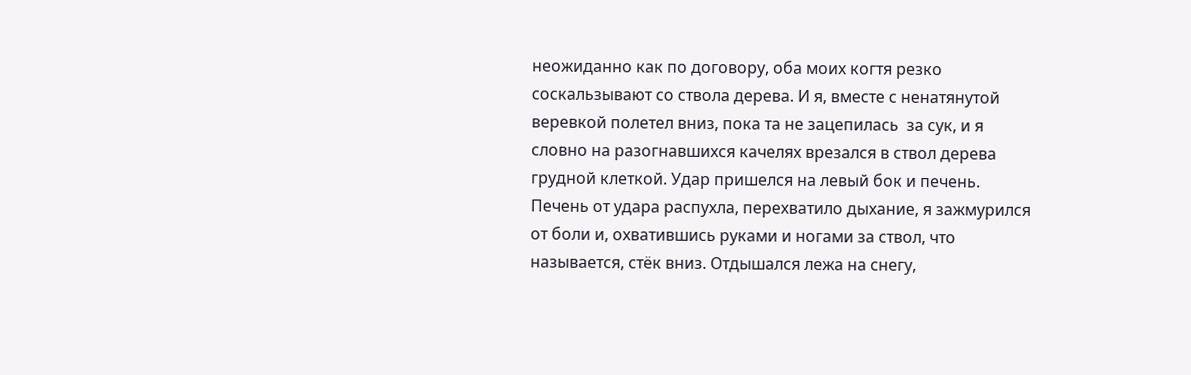неожиданно как по договору, оба моих когтя резко соскальзывают со ствола дерева. И я, вместе с ненатянутой веревкой полетел вниз, пока та не зацепилась  за сук, и я словно на разогнавшихся качелях врезался в ствол дерева грудной клеткой. Удар пришелся на левый бок и печень. Печень от удара распухла, перехватило дыхание, я зажмурился от боли и, охватившись руками и ногами за ствол, что называется, стёк вниз. Отдышался лежа на снегу,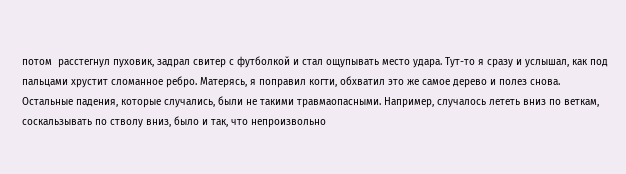потом  расстегнул пуховик, задрал свитер с футболкой и стал ощупывать место удара. Тут-то я сразу и услышал, как под пальцами хрустит сломанное ребро. Матерясь, я поправил когти, обхватил это же самое дерево и полез снова.
Остальные падения, которые случались, были не такими травмаопасными. Например, случалось лететь вниз по веткам, соскальзывать по стволу вниз, было и так, что непроизвольно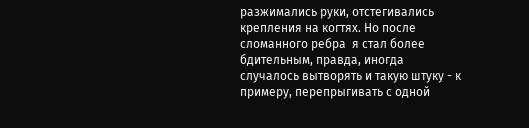разжимались руки, отстегивались крепления на когтях. Но после сломанного ребра  я стал более бдительным, правда, иногда случалось вытворять и такую штуку - к примеру, перепрыгивать с одной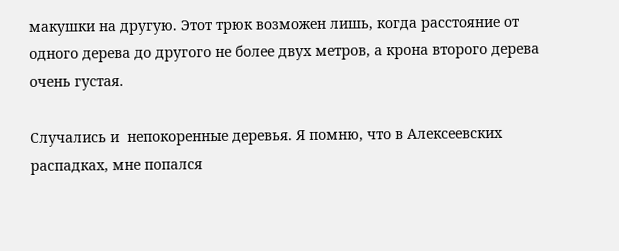макушки на другую. Этот трюк возможен лишь, когда расстояние от одного дерева до другого не более двух метров, а крона второго дерева очень густая.

Случались и  непокоренные деревья. Я помню, что в Алексеевских распадках, мне попался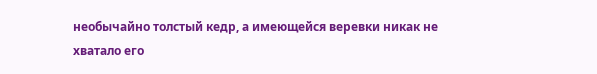необычайно толстый кедр, а имеющейся веревки никак не хватало его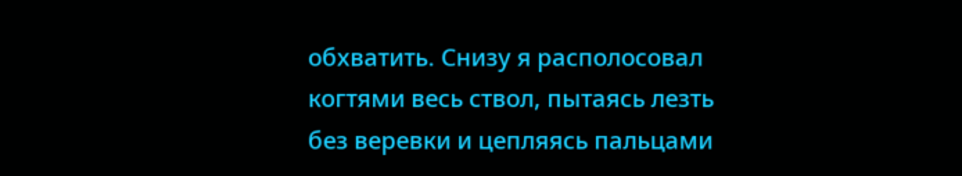обхватить. Снизу я располосовал когтями весь ствол, пытаясь лезть без веревки и цепляясь пальцами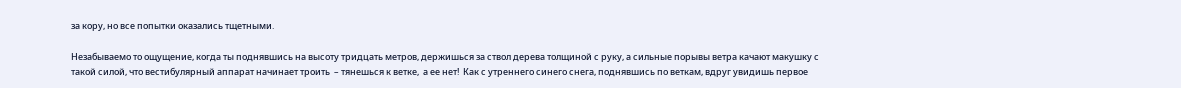за кору, но все попытки оказались тщетными.

Незабываемо то ощущение, когда ты поднявшись на высоту тридцать метров, держишься за ствол дерева толщиной с руку, а сильные порывы ветра качают макушку с такой силой, что вестибулярный аппарат начинает троить  – тянешься к ветке,  а ее нет!  Как с утреннего синего снега, поднявшись по веткам, вдруг увидишь первое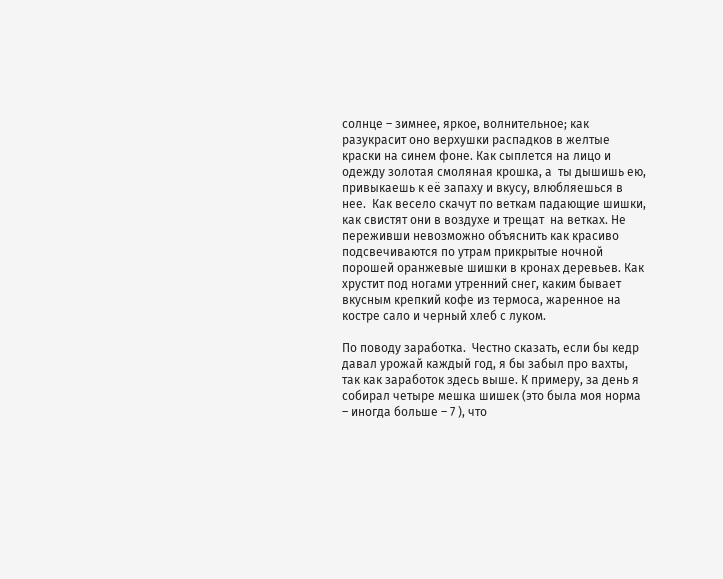солнце – зимнее, яркое, волнительное; как разукрасит оно верхушки распадков в желтые краски на синем фоне. Как сыплется на лицо и одежду золотая смоляная крошка, а  ты дышишь ею, привыкаешь к её запаху и вкусу, влюбляешься в нее.  Как весело скачут по веткам падающие шишки, как свистят они в воздухе и трещат  на ветках. Не переживши невозможно объяснить как красиво подсвечиваются по утрам прикрытые ночной порошей оранжевые шишки в кронах деревьев. Как хрустит под ногами утренний снег, каким бывает вкусным крепкий кофе из термоса, жаренное на костре сало и черный хлеб с луком.

По поводу заработка.  Честно сказать, если бы кедр давал урожай каждый год, я бы забыл про вахты, так как заработок здесь выше. К примеру, за день я собирал четыре мешка шишек (это была моя норма – иногда больше – 7 ), что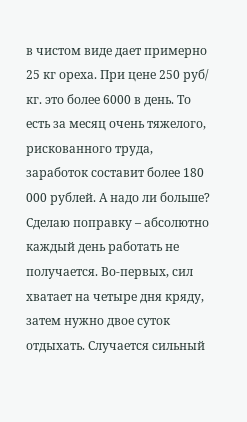в чистом виде дает примерно 25 кг ореха. При цене 250 руб/ кг. это более 6000 в день. То есть за месяц очень тяжелого, рискованного труда, заработок составит более 180 000 рублей. А надо ли больше? Сделаю поправку – абсолютно каждый день работать не получается. Во-первых, сил хватает на четыре дня кряду, затем нужно двое суток отдыхать. Случается сильный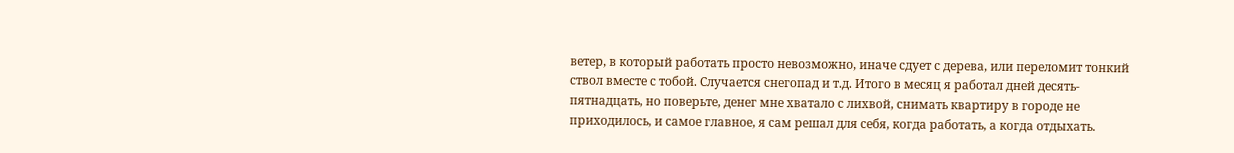ветер, в который работать просто невозможно, иначе сдует с дерева, или переломит тонкий ствол вместе с тобой. Случается снегопад и т.д. Итого в месяц я работал дней десять-пятнадцать, но поверьте, денег мне хватало с лихвой, снимать квартиру в городе не приходилось, и самое главное, я сам решал для себя, когда работать, а когда отдыхать.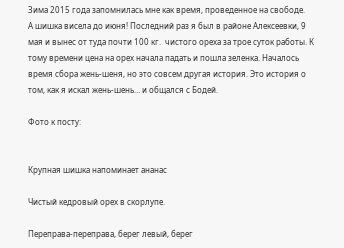Зима 2015 года запомнилась мне как время, проведенное на свободе.
А шишка висела до июня! Последний раз я был в районе Алексеевки, 9 мая и вынес от туда почти 100 кг.  чистого ореха за трое суток работы. К тому времени цена на орех начала падать и пошла зеленка. Началось время сбора жень-шеня, но это совсем другая история. Это история о том, как я искал жень-шень… и общался с Бодей.

Фото к посту:


Крупная шишка напоминает ананас

Чистый кедровый орех в скорлупе.

Переправа-переправа, берег левый, берег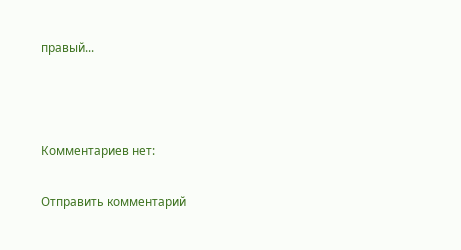правый...



Комментариев нет:

Отправить комментарий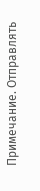Примечание. Отправлять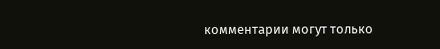комментарии могут только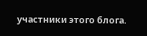участники этого блога.